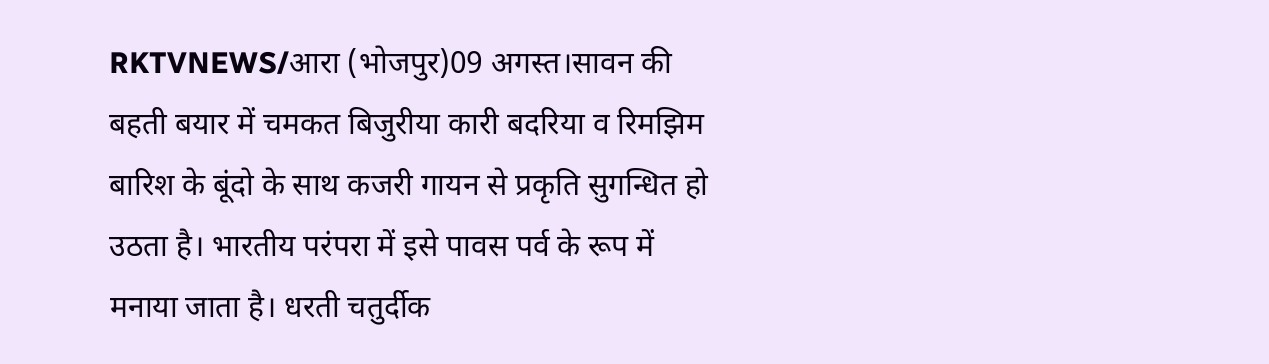RKTVNEWS/आरा (भोजपुर)09 अगस्त।सावन की बहती बयार में चमकत बिजुरीया कारी बदरिया व रिमझिम बारिश के बूंदो के साथ कजरी गायन से प्रकृति सुगन्धित हो उठता है। भारतीय परंपरा में इसे पावस पर्व के रूप में मनाया जाता है। धरती चतुर्दीक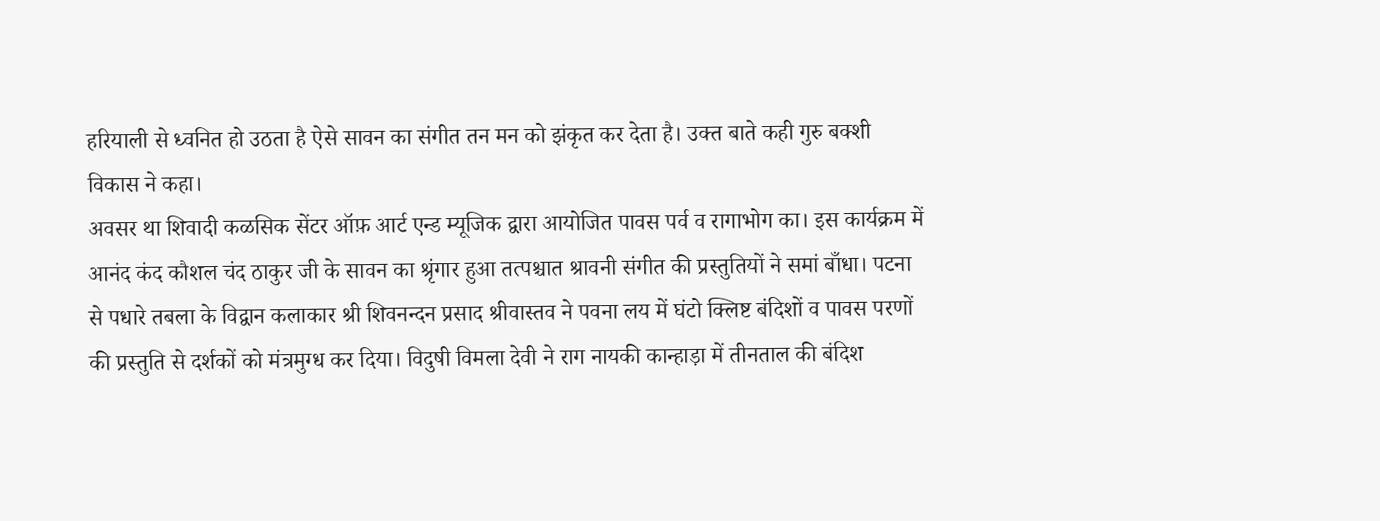हरियाली से ध्वनित हो उठता है ऐसे सावन का संगीत तन मन को झंकृत कर देता है। उक्त बाते कही गुरु बक्शी विकास ने कहा।
अवसर था शिवादी कळसिक सेंटर ऑफ़ आर्ट एन्ड म्यूजिक द्वारा आयोजित पावस पर्व व रागाभोग का। इस कार्यक्रम में आनंद कंद कौशल चंद ठाकुर जी के सावन का श्रृंगार हुआ तत्पश्चात श्रावनी संगीत की प्रस्तुतियों ने समां बाँधा। पटना से पधारे तबला के विद्वान कलाकार श्री शिवनन्दन प्रसाद श्रीवास्तव ने पवना लय में घंटो क्लिष्ट बंदिशों व पावस परणों की प्रस्तुति से दर्शकों को मंत्रमुग्ध कर दिया। विदुषी विमला देवी ने राग नायकी कान्हाड़ा में तीनताल की बंदिश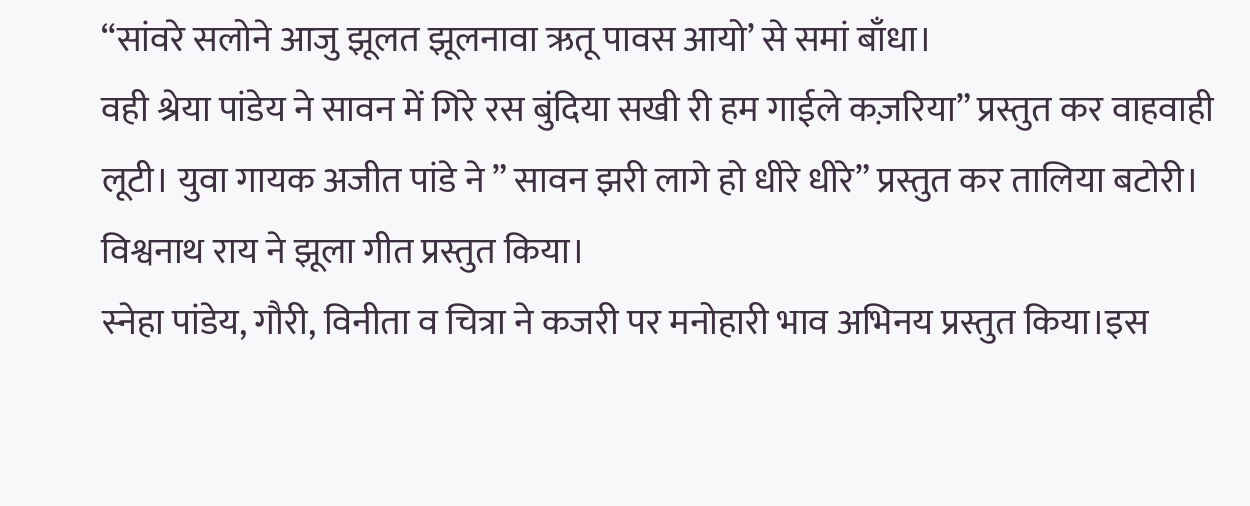“सांवरे सलोने आजु झूलत झूलनावा ऋतू पावस आयो’ से समां बाँधा।
वही श्रेया पांडेय ने सावन में गिरे रस बुंदिया सखी री हम गाईले कज़रिया” प्रस्तुत कर वाहवाही लूटी। युवा गायक अजीत पांडे ने ” सावन झरी लागे हो धीरे धीरे” प्रस्तुत कर तालिया बटोरी। विश्वनाथ राय ने झूला गीत प्रस्तुत किया।
स्नेहा पांडेय, गौरी, विनीता व चित्रा ने कजरी पर मनोहारी भाव अभिनय प्रस्तुत किया।इस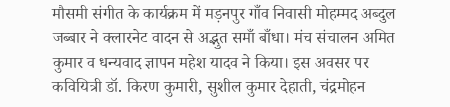मौसमी संगीत के कार्यक्रम में मड़नपुर गाँव निवासी मोहम्मद अब्दुल जब्बार ने क्लारनेट वादन से अद्भुत समाँ बाँधा। मंच संचालन अमित कुमार व धन्यवाद ज्ञापन महेश यादव ने किया। इस अवसर पर कवियित्री डॉ. किरण कुमारी, सुशील कुमार देहाती, चंद्रमोहन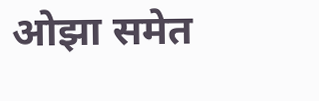ओझा समेत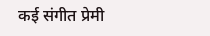कई संगीत प्रेमी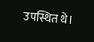उपस्थित थे।